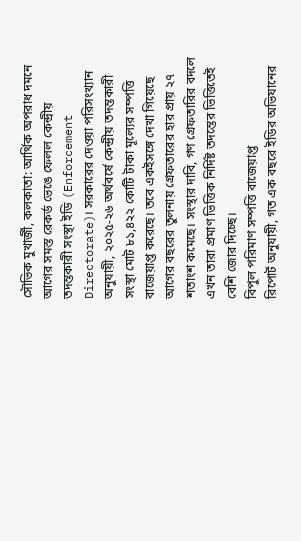সৌভিক মুখার্জী, কলকাতা: আর্থিক অপরাধ দমনে আগের সমস্ত রেকর্ড ভেঙে ফেলল কেন্দ্রীয় তদন্তকারী সংস্থা ইডি (Enforcement Directorate)। সরকারের দেওয়া পরিসংখ্যান অনুযায়ী, ২০২৫-২৬ অর্থবর্ষে কেন্দ্রীয় তদন্তকারী সংস্থা মোট ৮১,৪২২ কোটি টাকা মূল্যের সম্পত্তি বাজেয়াপ্ত করেছে। তবে একইসঙ্গে দেখা গিয়েছে আগের বছরের তুলনায় গ্রেফতারের হার প্রায় ২৭ শতাংশ কমেছে। সংস্থার দাবি, গণ গ্রেফতারির বদলে এখন তারা প্রমাণ ভিত্তিক নির্দিষ্ট তদন্তের ভিত্তিতেই বেশি জোর দিচ্ছে।
বিপুল পরিমাণ সম্পত্তি বাজেয়াপ্ত
রিপোর্ট অনুযায়ী, গত এক বছরে ইডির অভিযানের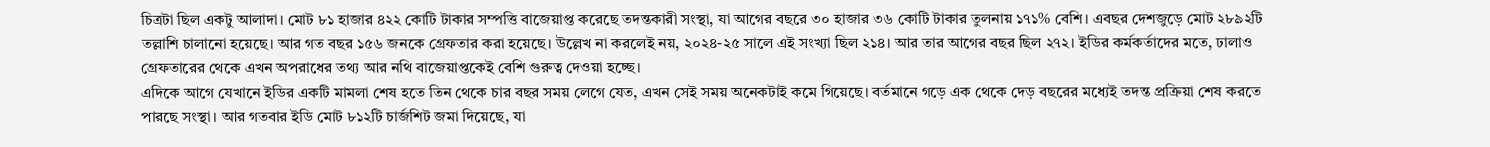চিত্রটা ছিল একটু আলাদা। মোট ৮১ হাজার ৪২২ কোটি টাকার সম্পত্তি বাজেয়াপ্ত করেছে তদন্তকারী সংস্থা, যা আগের বছরে ৩০ হাজার ৩৬ কোটি টাকার তুলনায় ১৭১% বেশি। এবছর দেশজুড়ে মোট ২৮৯২টি তল্লাশি চালানো হয়েছে। আর গত বছর ১৫৬ জনকে গ্রেফতার করা হয়েছে। উল্লেখ না করলেই নয়, ২০২৪-২৫ সালে এই সংখ্যা ছিল ২১৪। আর তার আগের বছর ছিল ২৭২। ইডির কর্মকর্তাদের মতে, ঢালাও গ্রেফতারের থেকে এখন অপরাধের তথ্য আর নথি বাজেয়াপ্তকেই বেশি গুরুত্ব দেওয়া হচ্ছে।
এদিকে আগে যেখানে ইডির একটি মামলা শেষ হতে তিন থেকে চার বছর সময় লেগে যেত, এখন সেই সময় অনেকটাই কমে গিয়েছে। বর্তমানে গড়ে এক থেকে দেড় বছরের মধ্যেই তদন্ত প্রক্রিয়া শেষ করতে পারছে সংস্থা। আর গতবার ইডি মোট ৮১২টি চার্জশিট জমা দিয়েছে, যা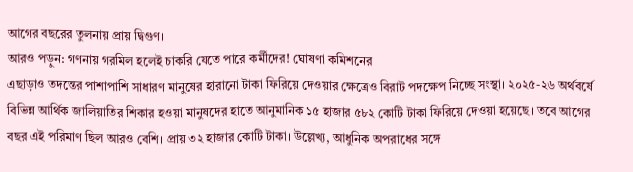আগের বছরের তুলনায় প্রায় দ্বিগুণ।
আরও পড়ুন: গণনায় গরমিল হলেই চাকরি যেতে পারে কর্মীদের! ঘোষণা কমিশনের
এছাড়াও তদন্তের পাশাপাশি সাধারণ মানুষের হারানো টাকা ফিরিয়ে দেওয়ার ক্ষেত্রেও বিরাট পদক্ষেপ নিচ্ছে সংস্থা। ২০২৫-২৬ অর্থবর্ষে বিভিন্ন আর্থিক জালিয়াতির শিকার হওয়া মানুষদের হাতে আনুমানিক ১৫ হাজার ৫৮২ কোটি টাকা ফিরিয়ে দেওয়া হয়েছে। তবে আগের বছর এই পরিমাণ ছিল আরও বেশি। প্রায় ৩২ হাজার কোটি টাকা। উল্লেখ্য, আধুনিক অপরাধের সঙ্গে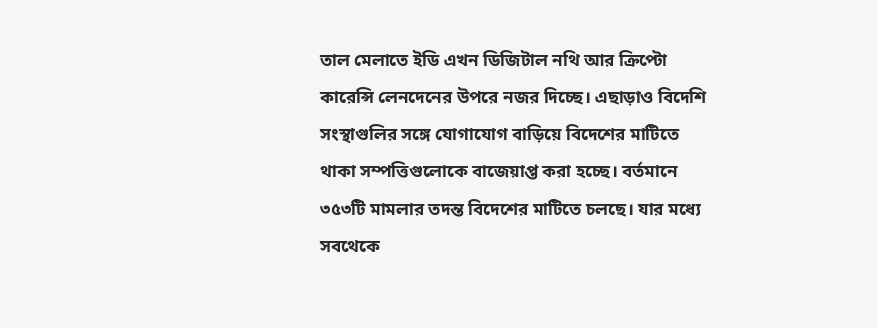তাল মেলাতে ইডি এখন ডিজিটাল নথি আর ক্রিপ্টো কারেন্সি লেনদেনের উপরে নজর দিচ্ছে। এছাড়াও বিদেশি সংস্থাগুলির সঙ্গে যোগাযোগ বাড়িয়ে বিদেশের মাটিতে থাকা সম্পত্তিগুলোকে বাজেয়াপ্ত করা হচ্ছে। বর্তমানে ৩৫৩টি মামলার তদন্ত বিদেশের মাটিতে চলছে। যার মধ্যে সবথেকে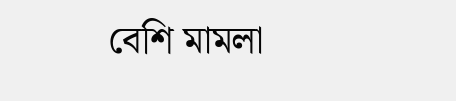বেশি মামলা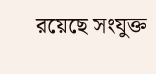রয়েছে সংযুক্ত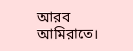আরব আমিরাতে।